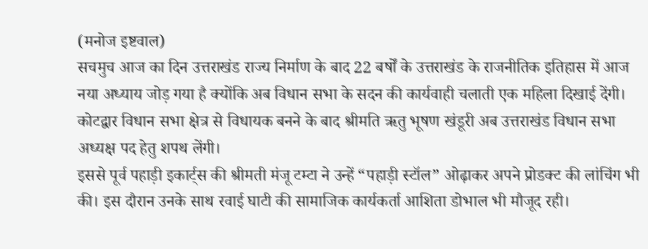(मनोज इष्टवाल)
सचमुच आज का दिन उत्तराखंड राज्य निर्माण के बाद 22 बर्षों के उत्तराखंड के राजनीतिक इतिहास में आज नया अध्याय जोड़ गया है क्योंकि अब विधान सभा के सदन की कार्यवाही चलाती एक महिला दिखाई देंगी। कोटद्वार विधान सभा क्षेत्र से विधायक बनने के बाद श्रीमति ऋतु भूषण खंडूरी अब उत्तराखंड विधान सभा अध्यक्ष पद हेतु शपथ लेंगी।
इससे पूर्व पहाड़ी इकार्ट्स की श्रीमती मंजू टम्टा ने उन्हें “पहाड़ी स्टॉल” ओढ़ाकर अपने प्रोडक्ट की लांचिंग भी की। इस दौरान उनके साथ रवाई घाटी की सामाजिक कार्यकर्ता आशिता डोभाल भी मौजूद रही।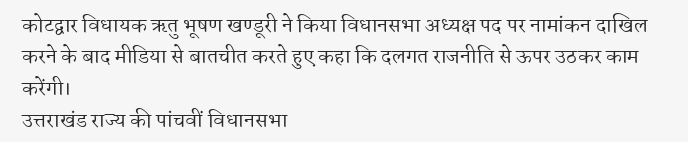कोटद्वार विधायक ऋतु भूषण खण्डूरी ने किया विधानसभा अध्यक्ष पद पर नामांकन दाखिल करने के बाद मीडिया से बातचीत करते हुए कहा कि दलगत राजनीति से ऊपर उठकर काम करेंगी।
उत्तराखंड राज्य की पांचवीं विधानसभा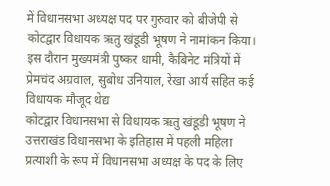में विधानसभा अध्यक्ष पद पर गुरुवार को बीजेपी से कोटद्वार विधायक ऋतु खंडूडी भूषण ने नामांकन किया। इस दौरान मुख्यमंत्री पुष्कर धामी, कैबिनेट मंत्रियों में प्रेमचंद अग्रवाल, सुबोध उनियाल, रेखा आर्य सहित कई विधायक मौजूद थेद्य
कोटद्वार विधानसभा से विधायक ऋतु खंडूडी भूषण ने उत्तराखंड विधानसभा के इतिहास में पहली महिला प्रत्याशी के रूप में विधानसभा अध्यक्ष के पद के लिए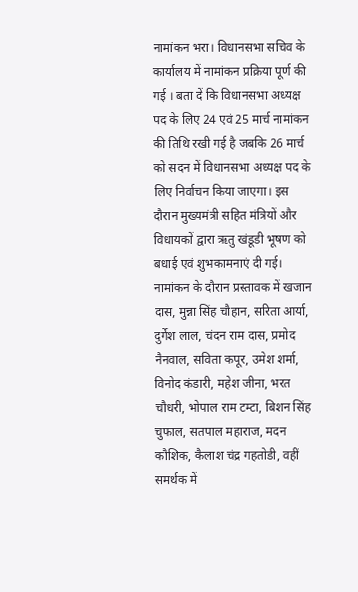नामांकन भरा। विधानसभा सचिव के कार्यालय में नामांकन प्रक्रिया पूर्ण की गई । बता दें कि विधानसभा अध्यक्ष पद के लिए 24 एवं 25 मार्च नामांकन की तिथि रखी गई है जबकि 26 मार्च को सदन में विधानसभा अध्यक्ष पद के लिए निर्वाचन किया जाएगा। इस दौरान मुख्यमंत्री सहित मंत्रियों और विधायकों द्वारा ऋतु खंडूडी भूषण को बधाई एवं शुभकामनाएं दी गई।
नामांकन के दौरान प्रस्तावक में खजान दास, मुन्ना सिंह चौहान, सरिता आर्या, दुर्गेश लाल, चंदन राम दास, प्रमोद नैनवाल, सविता कपूर, उमेश शर्मा, विनोद कंडारी, महेश जीना, भरत चौधरी, भोपाल राम टम्टा, बिशन सिंह चुफाल, सतपाल महाराज, मदन कौशिक, कैलाश चंद्र गहतोडी, वहीं समर्थक में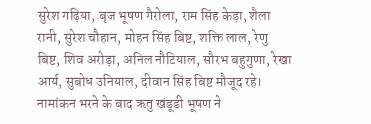सुरेश गढ़िया, बृज भूषण गैरोला, राम सिंह केड़ा, शैला रानी, सुरेश चौहान, मोहन सिंह बिष्ट, शक्ति लाल, रेणु बिष्ट, शिव अरोड़ा, अनिल नौटियाल, सौरभ बहुगुणा, रेखा आर्य, सुबोध उनियाल, दीवान सिंह बिष्ट मौजूद रहे।
नामांकन भरने के बाद ऋतु खंडूडी भूषण ने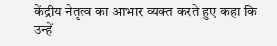केंद्रीय नेतृत्व का आभार व्यक्त करते हुए कहा कि उन्हें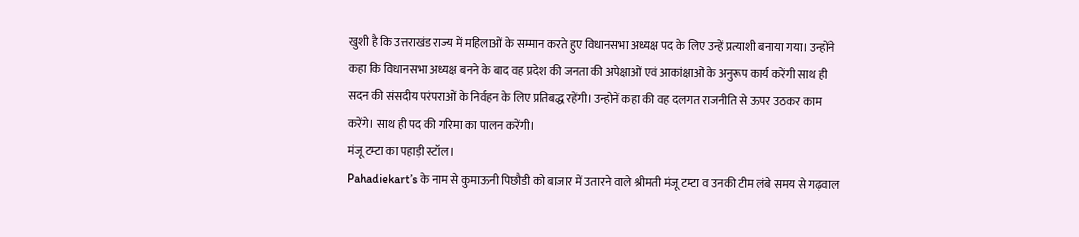खुशी है कि उत्तराखंड राज्य में महिलाओं के सम्मान करते हुए विधानसभा अध्यक्ष पद के लिए उन्हें प्रत्याशी बनाया गया। उन्होंने कहा कि विधानसभा अध्यक्ष बनने के बाद वह प्रदेश की जनता की अपेक्षाओं एवं आकांक्षाओं के अनुरूप कार्य करेंगी साथ ही सदन की संसदीय परंपराओं के निर्वहन के लिए प्रतिबद्ध रहेंगी। उन्होनें कहा की वह दलगत राजनीति से ऊपर उठकर काम करेंगे। साथ ही पद की गरिमा का पालन करेंगी।
मंजू टम्टा का पहाड़ी स्टॉल।
Pahadiekart’s के नाम से कुमाऊनी पिछौडी को बाजार में उतारने वाले श्रीमती मंजू टम्टा व उनकी टीम लंबे समय से गढ़वाल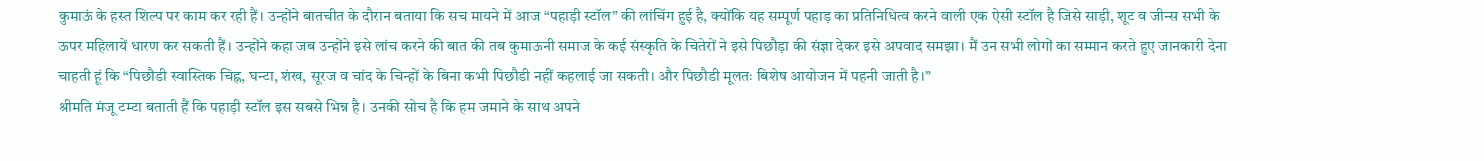कुमाऊं के हस्त शिल्प पर काम कर रही हैं। उन्होंने बातचीत के दौरान बताया कि सच मायने में आज “पहाड़ी स्टॉल” की लांचिंग हुई है, क्योंकि यह सम्पूर्ण पहाड़ का प्रतिनिधित्व करने वाली एक ऐसी स्टॉल है जिसे साड़ी, शूट व जीन्स सभी के ऊपर महिलायें धारण कर सकती हैं। उन्होंने कहा जब उन्होंने इसे लांच करने की बात की तब कुमाऊनी समाज के कई संस्कृति के चितेरों ने इसे पिछौड़ा की संज्ञा देकर इसे अपवाद समझा। मैं उन सभी लोगों का सम्मान करते हुए जानकारी देना चाहती हूं कि “पिछौडी स्वास्तिक चिह्न, घन्टा, शंख, सूरज व चांद के चिन्हों के बिना कभी पिछौडी नहीं कहलाई जा सकती। और पिछौडी मूलतः बिशेष आयोजन में पहनी जाती है।”
श्रीमति मंजू टम्टा बताती हैं कि पहाड़ी स्टॉल इस सबसे भिन्न है। उनकी सोच है कि हम जमाने के साथ अपने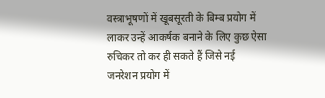वस्त्राभूषणों में खूबसूरती के बिम्ब प्रयोग में लाकर उन्हें आकर्षक बनाने के लिए कुछ ऐसा रुचिकर तो कर ही सकते हैं जिसे नई जनरेशन प्रयोग में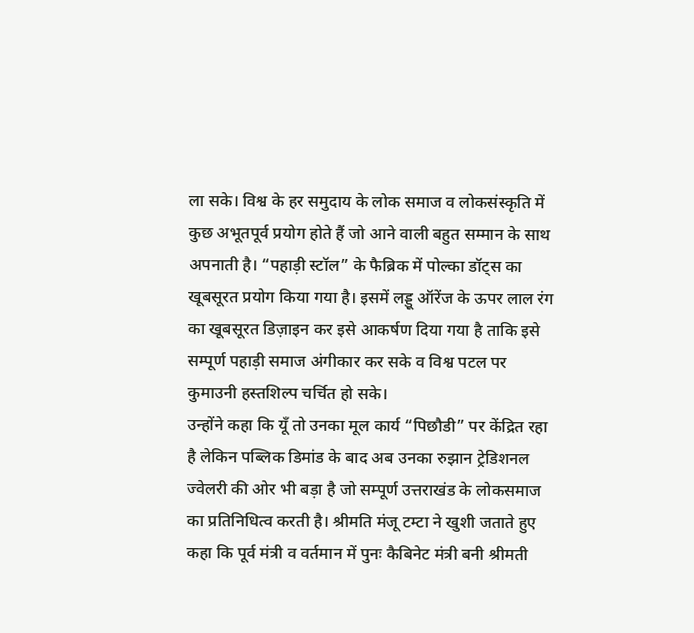ला सके। विश्व के हर समुदाय के लोक समाज व लोकसंस्कृति में कुछ अभूतपूर्व प्रयोग होते हैं जो आने वाली बहुत सम्मान के साथ अपनाती है। “पहाड़ी स्टॉल” के फैब्रिक में पोल्का डॉट्स का खूबसूरत प्रयोग किया गया है। इसमें लड्डू ऑरेंज के ऊपर लाल रंग का खूबसूरत डिज़ाइन कर इसे आकर्षण दिया गया है ताकि इसे सम्पूर्ण पहाड़ी समाज अंगीकार कर सके व विश्व पटल पर कुमाउनी हस्तशिल्प चर्चित हो सके।
उन्होंने कहा कि यूँ तो उनका मूल कार्य “पिछौडी” पर केंद्रित रहा है लेकिन पब्लिक डिमांड के बाद अब उनका रुझान ट्रेडिशनल ज्वेलरी की ओर भी बड़ा है जो सम्पूर्ण उत्तराखंड के लोकसमाज का प्रतिनिधित्व करती है। श्रीमति मंजू टम्टा ने खुशी जताते हुए कहा कि पूर्व मंत्री व वर्तमान में पुनः कैबिनेट मंत्री बनी श्रीमती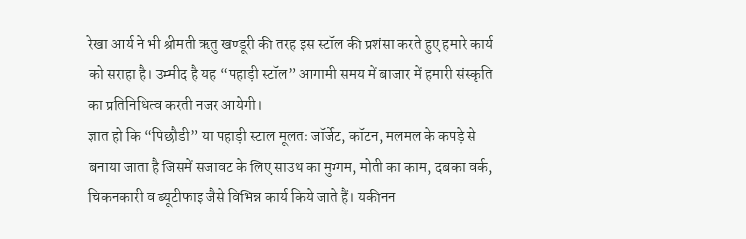रेखा आर्य ने भी श्रीमती ऋतु खण्डूरी की तरह इस स्टॉल की प्रशंसा करते हुए हमारे कार्य को सराहा है। उम्मीद है यह “पहाड़ी स्टॉल” आगामी समय में बाजार में हमारी संस्कृति का प्रतिनिधित्व करती नजर आयेगी।
ज्ञात हो कि “पिछौडी” या पहाड़ी स्टाल मूलतः जॉर्जेट, कॉटन, मलमल के कपड़े से बनाया जाता है जिसमें सजावट के लिए साउथ का मुग्गम, मोती का काम, दबका वर्क, चिकनकारी व ब्यूटीफाइ जैसे विभिन्न कार्य किये जाते हैं। यकीनन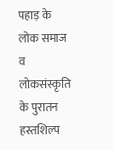पहाड़ के लोक समाज व लोकसंस्कृति के पुरातन हस्तशिल्प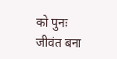को पुनः जीवंत बना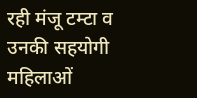रही मंजू टम्टा व उनकी सहयोगी महिलाओं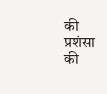की प्रशंसा की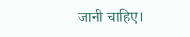जानी चाहिए।